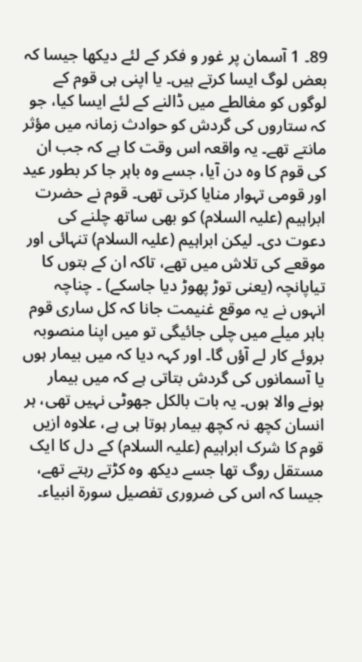89۔ 1 آسمان پر غور و فکر کے لئے دیکھا جیسا کہ بعض لوگ ایسا کرتے ہیں۔ یا اپنی ہی قوم کے لوگوں کو مغالطے میں ڈالنے کے لئے ایسا کیا، جو کہ ستاروں کی گردش کو حوادث زمانہ میں مؤثر مانتے تھے۔ یہ واقعہ اس وقت کا ہے کہ جب ان کی قوم کا وہ دن آیا، جسے وہ باہر جا کر بطور عید اور قومی تہوار منایا کرتی تھی۔ قوم نے حضرت ابراہیم (علیہ السلام) کو بھی ساتھ چلنے کی دعوت دی۔ لیکن ابراہیم (علیہ السلام) تنہائی اور موقعے کی تلاش میں تھے، تاکہ ان کے بتوں کا تیاپانچہ (یعنی توڑ پھوڑ دیا جاسکے) ۔ چناچہ انہوں نے یہ موقع غنیمت جانا کہ کل ساری قوم باہر میلے میں چلی جائیگی تو میں اپنا منصوبہ بروئے کار لے آؤں گا۔ اور کہہ دیا کہ میں بیمار ہوں یا آسمانوں کی گردش بتاتی ہے کہ میں بیمار ہونے والا ہوں۔ یہ بات بالکل جھوٹی نہیں تھی، ہر انسان کچھ نہ کچھ بیمار ہوتا ہی ہے، علاوہ ازیں قوم کا شرک ابراہیم (علیہ السلام) کے دل کا ایک مستقل روگ تھا جسے دیکھ وہ کڑتے رہتے تھے، جیسا کہ اس کی ضروری تفصیل سورة انبیاء۔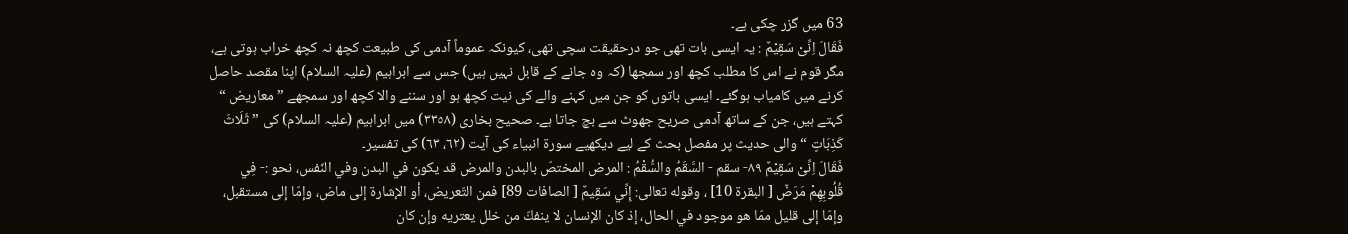63 میں گزر چکی ہے۔
فَقَالَ اِنِّىْ سَقِيْمٌ : یہ ایسی بات تھی جو درحقیقت سچی تھی، کیونکہ عموماً آدمی کی طبیعت کچھ نہ کچھ خراب ہوتی ہے، مگر قوم نے اس کا مطلب کچھ اور سمجھا (کہ وہ جانے کے قابل نہیں ہیں) جس سے ابراہیم (علیہ السلام) اپنا مقصد حاصل کرنے میں کامیاب ہوگئے۔ ایسی باتوں کو جن میں کہنے والے کی نیت کچھ ہو اور سننے والا کچھ اور سمجھے ” معاریض “ کہتے ہیں، جن کے ساتھ آدمی صریح جھوٹ سے بچ جاتا ہے۔ صحیح بخاری (٣٣٥٨) میں ابراہیم (علیہ السلام) کی ” ثَلَاثَ کَذِبَاتٍ “ والی حدیث پر مفصل بحث کے لیے دیکھیے سورة انبیاء کی آیت (٦٢، ٦٣) کی تفسیر۔
فَقَالَ اِنِّىْ سَقِيْمٌ ٨٩- سقم - السَّقَمُ والسُّقْمُ : المرض المختصّ بالبدن والمرض قد يكون في البدن وفي النّفس، نحو :- فِي قُلُوبِهِمْ مَرَضٌ [ البقرة 10] ، وقوله تعالی: إِنِّي سَقِيمٌ [ الصافات 89] فمن التّعریض، أو الإشارة إلى ماض، وإمّا إلى مستقبل، وإمّا إلى قلیل ممّا هو موجود في الحال، إذ کان الإنسان لا ينفكّ من خلل يعتريه وإن کان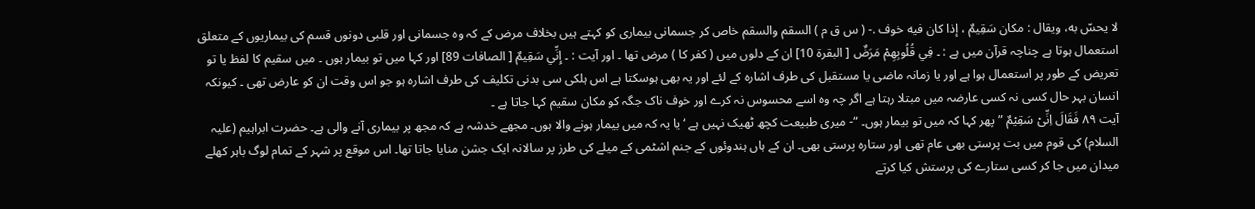لا يحسّ به، ويقال : مکان سَقِيمٌ ، إذا کان فيه خوف .- ( س ق م ) السقم والسقم خاص کر جسمانی بیماری کو کہتے ہیں بخلاف مرض کے کہ وہ جسمانی اور قلبی دونوں قسم کی بیماریوں کے متعلق استعمال ہوتا ہے چناچہ قرآن میں ہے : ۔ فِي قُلُوبِهِمْ مَرَضٌ [ البقرة 10] ان کے دلوں میں ( کفر کا ) مرض تھا ۔ اور آیت : ۔ إِنِّي سَقِيمٌ [ الصافات 89] اور کہا میں تو بیمار ہوں ۔ میں سقیم کا لفظ یا تو تعریض کے طور پر استعمال ہوا ہے اور یا زمانہ ماضی یا مستقبل کی طرف اشارہ کے لئے اور یہ بھی ہوسکتا ہے اس ہلکی سی بدنی تکلیف کی طرف اشارہ ہو جو اس وقت ان کو عارض تھی ۔ کیونکہ انسان بہر حال کسی نہ کسی عارضہ میں مبتلا رہتا ہے اگر چہ وہ اسے محسوس نہ کرے اور خوف ناک جگہ کو مکان سقیم کہا جاتا ہے ۔
آیت ٨٩ فَقَالَ اِنِّیْ سَقِیْمٌ ” پھر کہا کہ میں تو بیمار ہوں۔ “- میری طبیعت کچھ ٹھیک نہیں ہے ‘ یا یہ کہ میں بیمار ہونے والا ہوں۔ مجھے خدشہ ہے کہ مجھ پر بیماری آنے والی ہے۔ حضرت ابراہیم (علیہ السلام) کی قوم میں بت پرستی بھی عام تھی اور ستارہ پرستی بھی۔ ان کے ہاں ہندوئوں کے جنم اشٹمی کے میلے کی طرز پر سالانہ ایک جشن منایا جاتا تھا۔ اس موقع پر شہر کے تمام لوگ باہر کھلے میدان میں جا کر کسی ستارے کی پرستش کیا کرتے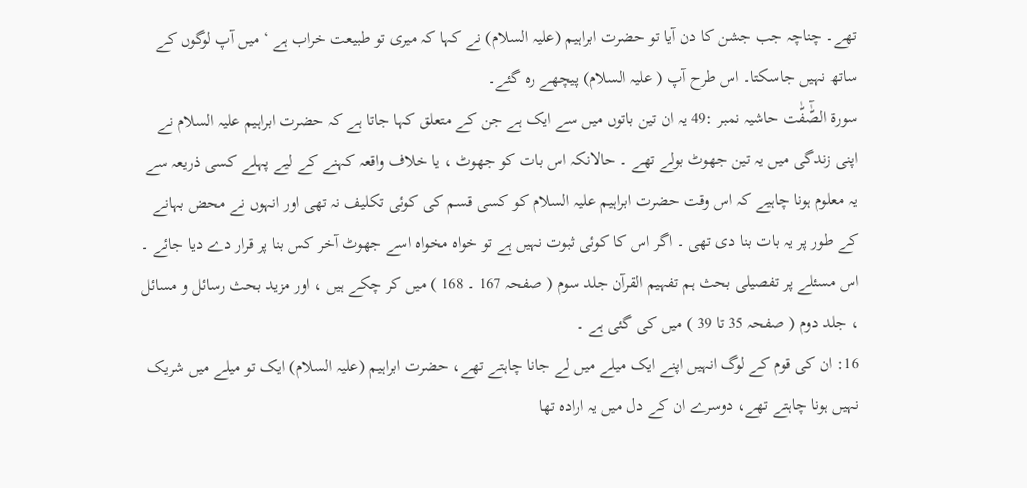تھے۔ چناچہ جب جشن کا دن آیا تو حضرت ابراہیم (علیہ السلام) نے کہا کہ میری تو طبیعت خراب ہے ‘ میں آپ لوگوں کے ساتھ نہیں جاسکتا۔ اس طرح آپ ( علیہ السلام) پیچھے رہ گئے۔
سورة الصّٰٓفّٰت حاشیہ نمبر :49 یہ ان تین باتوں میں سے ایک ہے جن کے متعلق کہا جاتا ہے کہ حضرت ابراہیم علیہ السلام نے اپنی زندگی میں یہ تین جھوٹ بولے تھے ۔ حالانکہ اس بات کو جھوٹ ، یا خلاف واقعہ کہنے کے لیے پہلے کسی ذریعہ سے یہ معلوم ہونا چاہیے کہ اس وقت حضرت ابراہیم علیہ السلام کو کسی قسم کی کوئی تکلیف نہ تھی اور انہوں نے محض بہانے کے طور پر یہ بات بنا دی تھی ۔ اگر اس کا کوئی ثبوت نہیں ہے تو خواہ مخواہ اسے جھوٹ آخر کس بنا پر قرار دے دیا جائے ۔ اس مسئلے پر تفصیلی بحث ہم تفہیم القرآن جلد سوم ( صفحہ 167 ۔ 168 ) میں کر چکے ہیں ، اور مزید بحث رسائل و مسائل ، جلد دوم ( صفحہ 35 تا 39 ) میں کی گئی ہے ۔
16: ان کی قوم کے لوگ انہیں اپنے ایک میلے میں لے جانا چاہتے تھے، حضرت ابراہیم (علیہ السلام) ایک تو میلے میں شریک نہیں ہونا چاہتے تھے، دوسرے ان کے دل میں یہ ارادہ تھا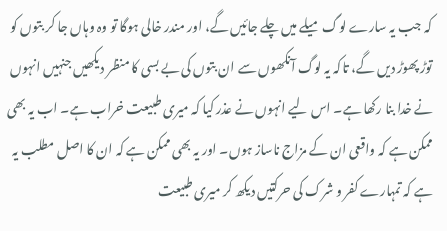کہ جب یہ سارے لوگ میلے میں چلے جائیں گے، اور مندر خالی ہوگا تو وہ وہاں جا کر بتوں کو توڑ پھوڑ دیں گے، تاکہ یہ لوگ آنکھوں سے ان بتوں کی بے بسی کا منظر دیکھیں جنہیں انہوں نے خدا بنا رکھا ہے۔ اس لیے انہوں نے عذر کیا کہ میری طبیعت خراب ہے۔ اب یہ بھی ممکن ہے کہ واقعی ان کے مزاج ناساز ہوں۔ اور یہ بھی ممکن ہے کہ ان کا اصل مطلب یہ ہے کہ تمہارے کفر و شرک کی حرکتیں دیکھ کر میری طبیعت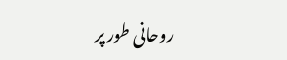روحانی طور پر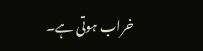خراب ہوتی ہے۔